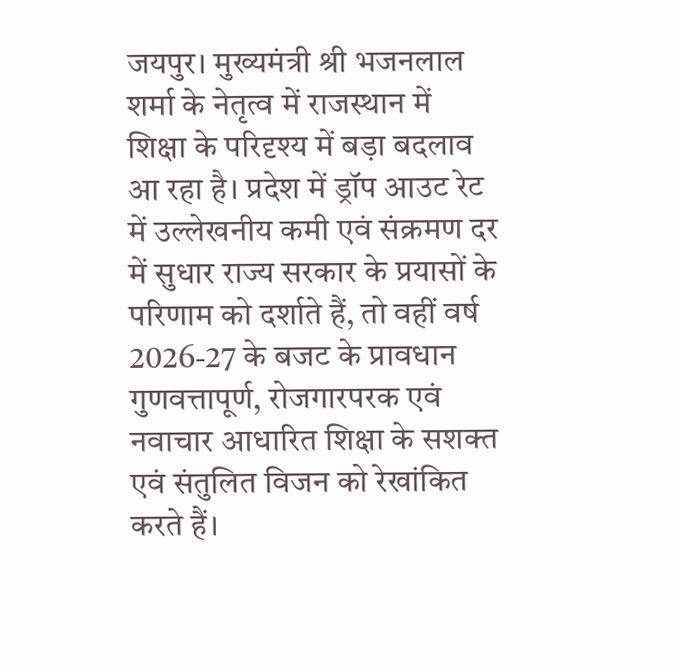जयपुर। मुख्यमंत्री श्री भजनलाल शर्मा के नेतृत्व में राजस्थान में शिक्षा के परिदृश्य में बड़ा बदलाव आ रहा है। प्रदेश में ड्रॉप आउट रेट में उल्लेखनीय कमी एवं संक्रमण दर में सुधार राज्य सरकार के प्रयासों के परिणाम को दर्शाते हैं, तो वहीं वर्ष 2026-27 के बजट के प्रावधान गुणवत्तापूर्ण, रोजगारपरक एवं नवाचार आधारित शिक्षा के सशक्त एवं संतुलित विजन को रेखांकित करते हैं।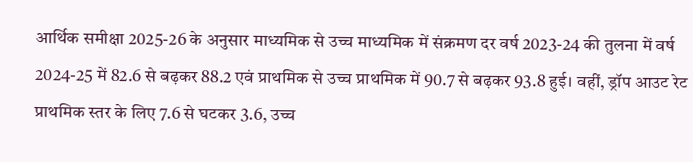आर्थिक समीक्षा 2025-26 के अनुसार माध्यमिक से उच्च माध्यमिक में संक्रमण दर वर्ष 2023-24 की तुलना में वर्ष 2024-25 में 82.6 से बढ़कर 88.2 एवं प्राथमिक से उच्च प्राथमिक में 90.7 से बढ़कर 93.8 हुई। वहीं, ड्रॉप आउट रेट प्राथमिक स्तर के लिए 7.6 से घटकर 3.6, उच्च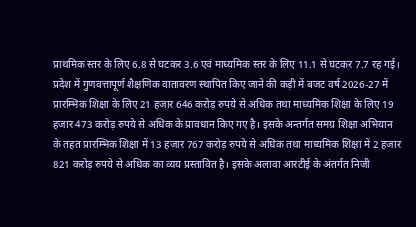प्राथमिक स्तर के लिए 6.8 से घटकर 3.6 एवं माध्यमिक स्तर के लिए 11.1 से घटकर 7.7 रह गई। प्रदेश में गुणवत्तापूर्ण शैक्षणिक वातावरण स्थापित किए जाने की कड़ी में बजट वर्ष 2026-27 में प्रारम्भिक शिक्षा के लिए 21 हजार 646 करोड़ रुपये से अधिक तथा माध्यमिक शिक्षा के लिए 19 हजार 473 करोड़ रुपये से अधिक के प्रावधान किए गए है। इसके अन्तर्गत समग्र शिक्षा अभियान के तहत प्रारम्भिक शिक्षा में 13 हजार 767 करोड़ रुपये से अधिक तथा माध्यमिक शिक्षा में 2 हजार 821 करोड़ रुपये से अधिक का व्यय प्रस्तावित है। इसके अलावा आरटीई के अंतर्गत निजी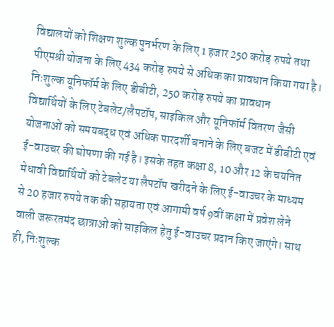विद्यालयों को शिक्षण शुल्क पुनर्भरण के लिए 1 हजार 250 करोड़ रुपये तथा पीएमश्री योजना के लिए 434 करोड़ रुपये से अधिक का प्रावधान किया गया है।
निःशुल्क यूनिफॉर्म के लिए डीबीटी, 250 करोड़ रुपये का प्रावधान
विद्यार्थियों के लिए टेबलेट/लैपटॉप, साइकिल और यूनिफॉर्म वितरण जैसी योजनाओं को समयबद्ध एवं अधिक पारदर्शी बनाने के लिए बजट में डीबीटी एवं ई-वाउचर की घोषणा की गई है। इसके तहत कक्षा 8, 10 और 12 के चयनित मेधावी विद्यार्थियों को टेबलेट या लैपटॉप खरीदने के लिए ई-वाउचर के माध्यम से 20 हजार रुपये तक की सहायता एवं आगामी वर्ष 9वीं कक्षा में प्रवेश लेने वाली जरूरतमंद छात्राओं को साइकिल हेतु ई-वाउचर प्रदान किए जाएंगे। साथ ही, निःशुल्क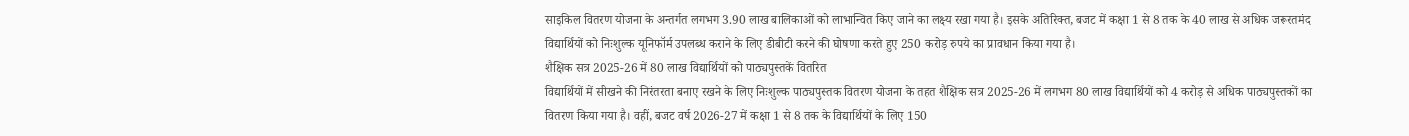साइकिल वितरण योजना के अन्तर्गत लगभग 3.90 लाख बालिकाओं को लाभान्वित किए जाने का लक्ष्य रखा गया है। इसके अतिरिक्त, बजट में कक्षा 1 से 8 तक के 40 लाख से अधिक जरूरतमंद विद्यार्थियों को निःशुल्क यूनिफॉर्म उपलब्ध कराने के लिए डीबीटी करने की घोषणा करते हुए 250 करोड़ रुपये का प्रावधान किया गया है।
शैक्षिक सत्र 2025-26 में 80 लाख विद्यार्थियों को पाठ्यपुस्तकें वितरित
विद्यार्थियों में सीखने की निरंतरता बनाए रखने के लिए निःशुल्क पाठ्यपुस्तक वितरण योजना के तहत शैक्षिक सत्र 2025-26 में लगभग 80 लाख विद्यार्थियों को 4 करोड़ से अधिक पाठ्यपुस्तकों का वितरण किया गया है। वहीं, बजट वर्ष 2026-27 में कक्षा 1 से 8 तक के विद्यार्थियों के लिए 150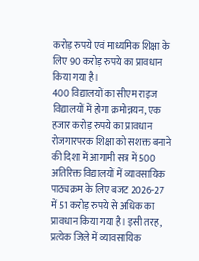करोड़ रुपये एवं माध्यमिक शिक्षा के लिए 90 करोड़ रुपये का प्रावधान किया गया है।
400 विद्यालयों का सीएम राइज विद्यालयों में होगा क्रमोन्नयन, एक हजार करोड़ रुपये का प्रावधान
रोजगारपरक शिक्षा को सशक्त बनाने की दिशा में आगामी सत्र में 500 अतिरिक्त विद्यालयों में व्यावसायिक पाठ्यक्रम के लिए बजट 2026-27 में 51 करोड़ रुपये से अधिक का प्रावधान किया गया है। इसी तरह, प्रत्येक जिले में व्यावसायिक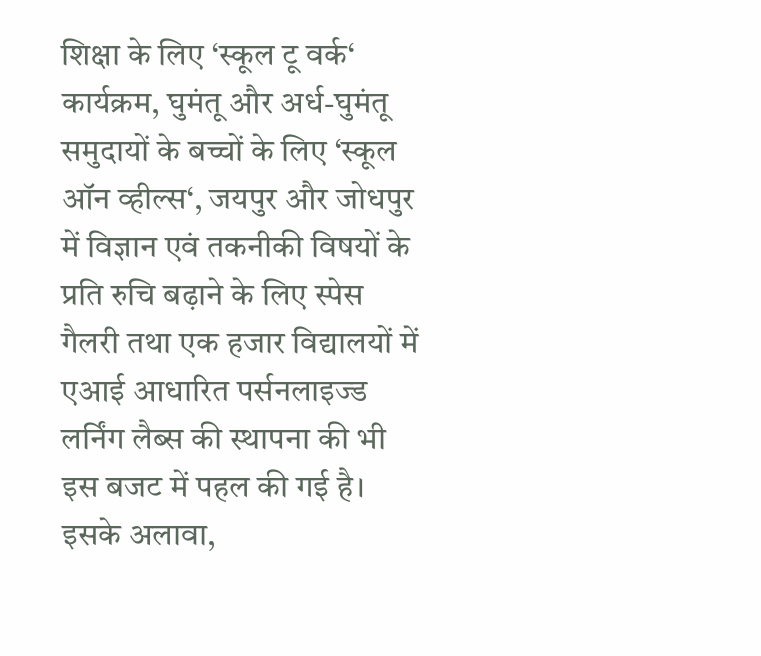शिक्षा के लिए ‘स्कूल टू वर्क‘ कार्यक्रम, घुमंतू और अर्ध-घुमंतू समुदायों के बच्चों के लिए ‘स्कूल ऑन व्हील्स‘, जयपुर और जोधपुर में विज्ञान एवं तकनीकी विषयों के प्रति रुचि बढ़ाने के लिए स्पेस गैलरी तथा एक हजार विद्यालयों में एआई आधारित पर्सनलाइज्ड लर्निंग लैब्स की स्थापना की भी इस बजट में पहल की गई है। इसके अलावा,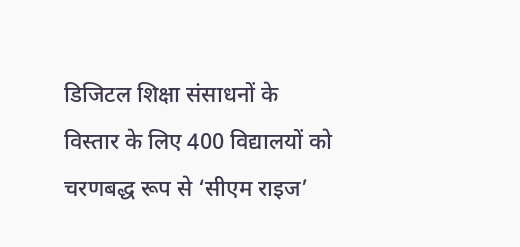डिजिटल शिक्षा संसाधनों के विस्तार के लिए 400 विद्यालयों को चरणबद्ध रूप से ‘सीएम राइज’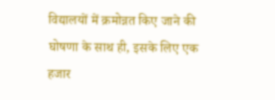विद्यालयों में क्रमोन्नत किए जाने की घोषणा के साथ ही, इसके लिए एक हजार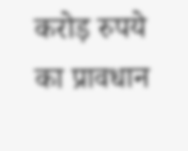करोड़ रुपये का प्रावधान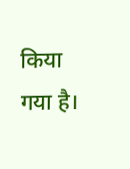किया गया है।